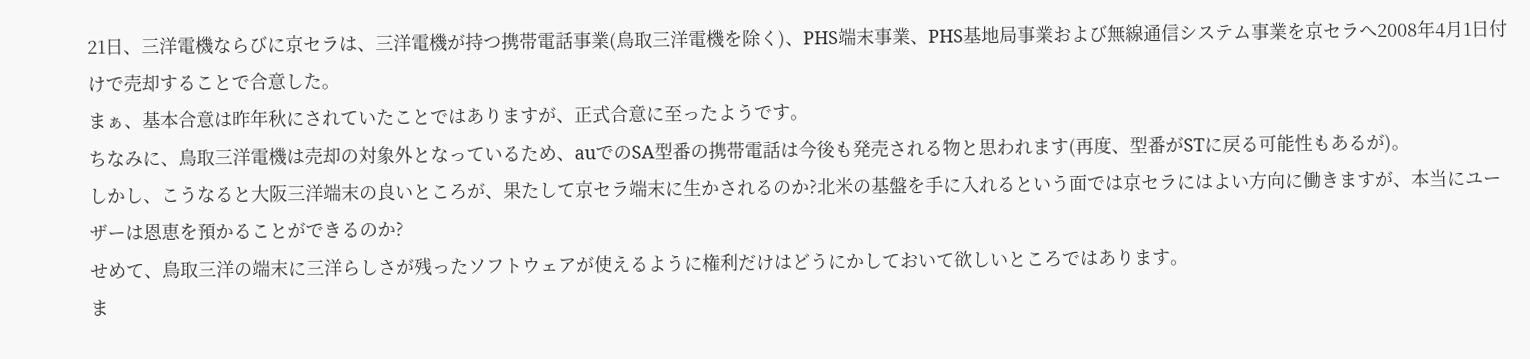21日、三洋電機ならびに京セラは、三洋電機が持つ携帯電話事業(鳥取三洋電機を除く)、PHS端末事業、PHS基地局事業および無線通信システム事業を京セラへ2008年4月1日付けで売却することで合意した。
まぁ、基本合意は昨年秋にされていたことではありますが、正式合意に至ったようです。
ちなみに、鳥取三洋電機は売却の対象外となっているため、auでのSA型番の携帯電話は今後も発売される物と思われます(再度、型番がSTに戻る可能性もあるが)。
しかし、こうなると大阪三洋端末の良いところが、果たして京セラ端末に生かされるのか?北米の基盤を手に入れるという面では京セラにはよい方向に働きますが、本当にユーザーは恩恵を預かることができるのか?
せめて、鳥取三洋の端末に三洋らしさが残ったソフトウェアが使えるように権利だけはどうにかしておいて欲しいところではあります。
ま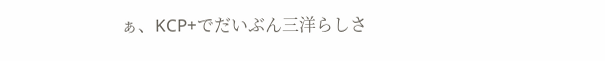ぁ、KCP+でだいぶん三洋らしさ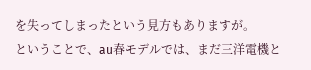を失ってしまったという見方もありますが。
ということで、au春モデルでは、まだ三洋電機と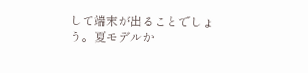して端末が出ることでしょう。夏モデルか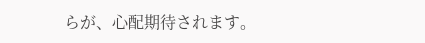らが、心配期待されます。